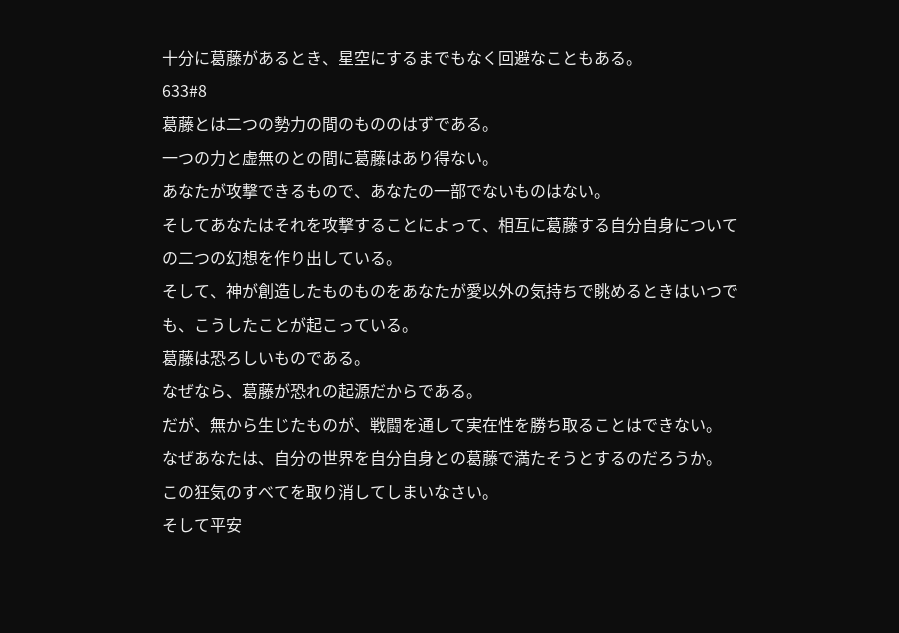十分に葛藤があるとき、星空にするまでもなく回避なこともある。
633#8
葛藤とは二つの勢力の間のもののはずである。
一つの力と虚無のとの間に葛藤はあり得ない。
あなたが攻撃できるもので、あなたの一部でないものはない。
そしてあなたはそれを攻撃することによって、相互に葛藤する自分自身についての二つの幻想を作り出している。
そして、神が創造したものものをあなたが愛以外の気持ちで眺めるときはいつでも、こうしたことが起こっている。
葛藤は恐ろしいものである。
なぜなら、葛藤が恐れの起源だからである。
だが、無から生じたものが、戦闘を通して実在性を勝ち取ることはできない。
なぜあなたは、自分の世界を自分自身との葛藤で満たそうとするのだろうか。
この狂気のすべてを取り消してしまいなさい。
そして平安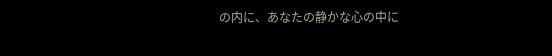の内に、あなたの静かな心の中に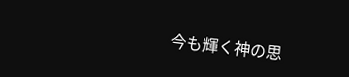今も輝く神の思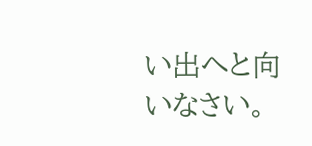い出へと向いなさい。